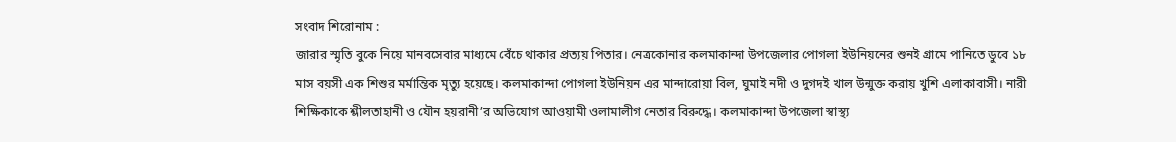সংবাদ শিরোনাম :
জারার স্মৃতি বুকে নিয়ে মানবসেবার মাধ্যমে বেঁচে থাকার প্রত্যয় পিতার। নেত্রকোনার কলমাকান্দা উপজেলার পোগলা ইউনিয়নের শুনই গ্রামে পানিতে ডুবে ১৮ মাস বয়সী এক শিশুর মর্মান্তিক মৃত্যু হয়েছে। কলমাকান্দা পোগলা ইউনিয়ন এর মান্দারোয়া বিল, ঘুমাই নদী ও দুগদই খাল উন্মুক্ত করায় খুশি এলাকাবাসী। নারী শিক্ষিকাকে শ্লীলতাহানী ও যৌন হয়রানী’র অভিযোগ আওয়ামী ওলামালীগ নেতার বিরুদ্ধে। কলমাকান্দা উপজেলা স্বাস্থ্য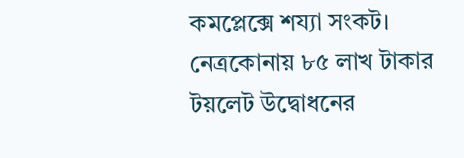কমপ্লেক্সে শয্যা সংকট। নেত্রকোনায় ৮৫ লাখ টাকার টয়লেট উদ্বোধনের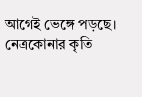আগেই ভেঙ্গে পড়ছে। নেত্রকোনার কৃতি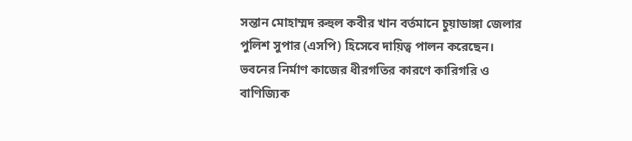সন্তান মোহাম্মদ রুহুল কবীর খান বর্তমানে চুয়াডাঙ্গা জেলার পুলিশ সুপার (এসপি) হিসেবে দায়িত্ব পালন করেছেন। ভবনের নির্মাণ কাজের ধীরগতির কারণে কারিগরি ও বাণিজ্যিক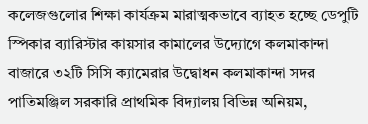কলেজগুলোর শিক্ষা কার্যক্রম মারাত্মকভাবে ব্যাহত হচ্ছে ডেপুটি স্পিকার ব্যারিস্টার কায়সার কামালের উদ্যোগে কলমাকান্দা বাজারে ৩২টি সিসি ক্যামেরার উদ্বোধন কলমাকান্দা সদর পাতিমঞ্জিল সরকারি প্রাথমিক বিদ্যালয় বিভিন্ন অনিয়ম,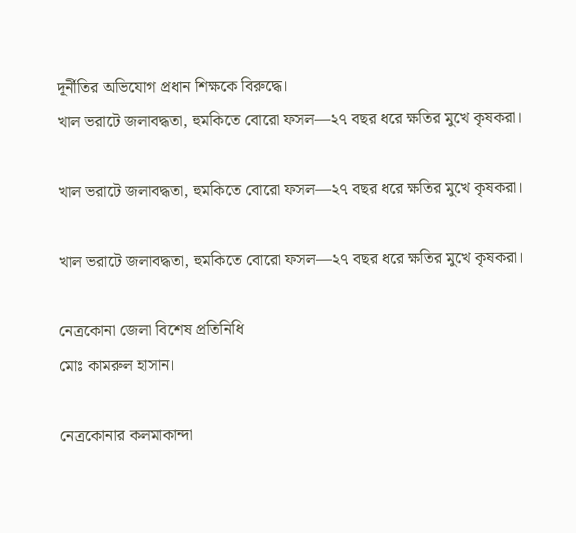দূর্নীতির অভিযোগ প্রধান শিক্ষকে বিরুদ্ধে।
খাল ভরাটে জলাবদ্ধতা, হুমকিতে বোরো ফসল—২৭ বছর ধরে ক্ষতির মুখে কৃষকরা।

খাল ভরাটে জলাবদ্ধতা, হুমকিতে বোরো ফসল—২৭ বছর ধরে ক্ষতির মুখে কৃষকরা।

খাল ভরাটে জলাবদ্ধতা, হুমকিতে বোরো ফসল—২৭ বছর ধরে ক্ষতির মুখে কৃষকরা।

নেত্রকোনা জেলা বিশেষ প্রতিনিধি
মোঃ কামরুল হাসান।

নেত্রকোনার কলমাকান্দা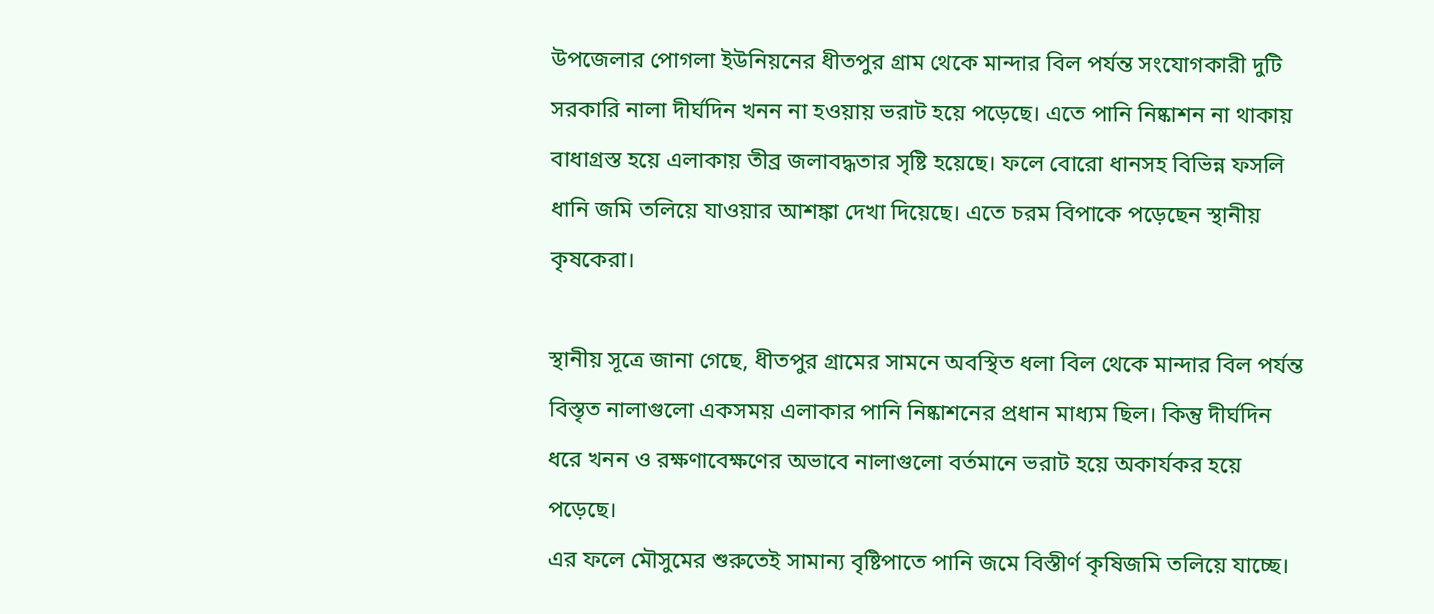উপজেলার পোগলা ইউনিয়নের ধীতপুর গ্রাম থেকে মান্দার বিল পর্যন্ত সংযোগকারী দুটি সরকারি নালা দীর্ঘদিন খনন না হওয়ায় ভরাট হয়ে পড়েছে। এতে পানি নিষ্কাশন না থাকায় বাধাগ্রস্ত হয়ে এলাকায় তীব্র জলাবদ্ধতার সৃষ্টি হয়েছে। ফলে বোরো ধানসহ বিভিন্ন ফসলি ধানি জমি তলিয়ে যাওয়ার আশঙ্কা দেখা দিয়েছে। এতে চরম বিপাকে পড়েছেন স্থানীয় কৃষকেরা।

স্থানীয় সূত্রে জানা গেছে, ধীতপুর গ্রামের সামনে অবস্থিত ধলা বিল থেকে মান্দার বিল পর্যন্ত বিস্তৃত নালাগুলো একসময় এলাকার পানি নিষ্কাশনের প্রধান মাধ্যম ছিল। কিন্তু দীর্ঘদিন ধরে খনন ও রক্ষণাবেক্ষণের অভাবে নালাগুলো বর্তমানে ভরাট হয়ে অকার্যকর হয়ে পড়েছে।
এর ফলে মৌসুমের শুরুতেই সামান্য বৃষ্টিপাতে পানি জমে বিস্তীর্ণ কৃষিজমি তলিয়ে যাচ্ছে।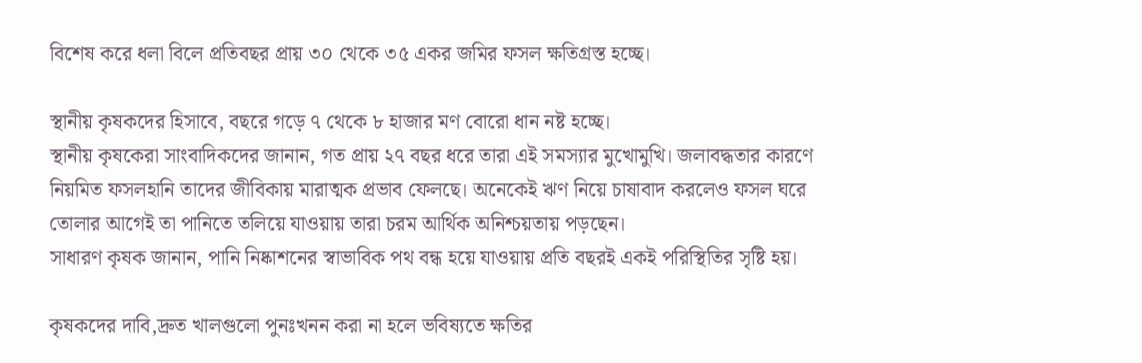বিশেষ করে ধলা বিলে প্রতিবছর প্রায় ৩০ থেকে ৩৫ একর জমির ফসল ক্ষতিগ্রস্ত হচ্ছে।

স্থানীয় কৃষকদের হিসাবে, বছরে গড়ে ৭ থেকে ৮ হাজার মণ বোরো ধান নষ্ট হচ্ছে।
স্থানীয় কৃষকেরা সাংবাদিকদের জানান, গত প্রায় ২৭ বছর ধরে তারা এই সমস্যার মুখোমুখি। জলাবদ্ধতার কারণে নিয়মিত ফসলহানি তাদের জীবিকায় মারাত্মক প্রভাব ফেলছে। অনেকেই ঋণ নিয়ে চাষাবাদ করলেও ফসল ঘরে তোলার আগেই তা পানিতে তলিয়ে যাওয়ায় তারা চরম আর্থিক অনিশ্চয়তায় পড়ছেন।
সাধারণ কৃষক জানান, পানি নিষ্কাশনের স্বাভাবিক পথ বন্ধ হয়ে যাওয়ায় প্রতি বছরই একই পরিস্থিতির সৃষ্টি হয়।

কৃষকদের দাবি,দ্রুত খালগুলো পুনঃখনন করা না হলে ভবিষ্যতে ক্ষতির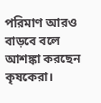পরিমাণ আরও বাড়বে বলে আশঙ্কা করছেন কৃষকেরা।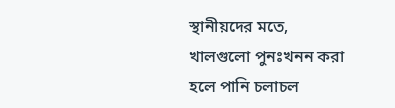স্থানীয়দের মতে, খালগুলো পুনঃখনন করা হলে পানি চলাচল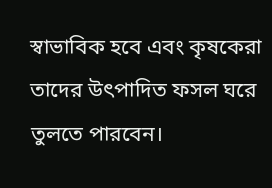স্বাভাবিক হবে এবং কৃষকেরা তাদের উৎপাদিত ফসল ঘরে তুলতে পারবেন।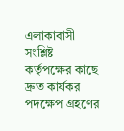এলাকাবাসী সংশ্লিষ্ট কর্তৃপক্ষের কাছে দ্রুত কার্যকর পদক্ষেপ গ্রহণের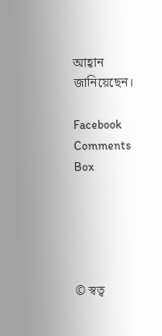আহ্বান জানিয়েছেন।

Facebook Comments Box





© স্বত্ব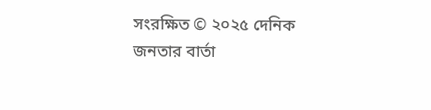সংরক্ষিত © ২০২৫ দেনিক জনতার বার্তা